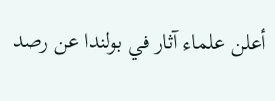أعلن علماء آثار في بولندا عن رصد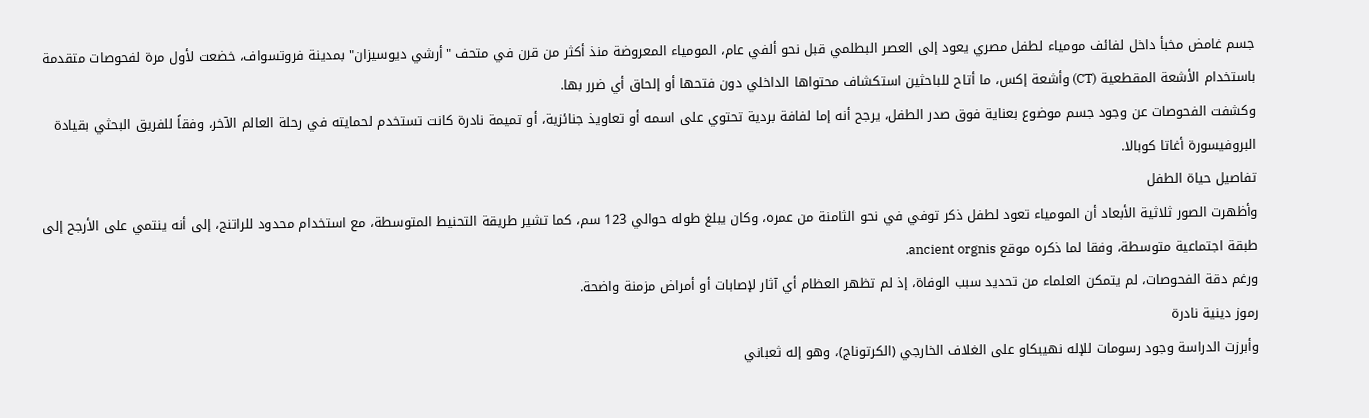جسم غامض مخبأ داخل لفائف مومياء لطفل مصري يعود إلى العصر البطلمي قبل نحو ألفي عام، المومياء المعروضة منذ أكثر من قرن في متحف "أرشي ديوسيزان" بمدينة فروتسواف، خضعت لأول مرة لفحوصات متقدمة باستخدام الأشعة المقطعية (CT) وأشعة إكس، ما أتاح للباحثين استكشاف محتواها الداخلي دون فتحها أو إلحاق أي ضرر بها.
وكشفت الفحوصات عن وجود جسم موضوع بعناية فوق صدر الطفل، يرجح أنه إما لفافة بردية تحتوي على اسمه أو تعاويذ جنائزية، أو تميمة نادرة كانت تستخدم لحمايته في رحلة العالم الآخر، وفقاً للفريق البحثي بقيادة البروفيسورة أغاتا كوبالا.
تفاصيل حياة الطفل
وأظهرت الصور ثلاثية الأبعاد أن المومياء تعود لطفل ذكر توفي في نحو الثامنة من عمره، وكان يبلغ طوله حوالي 123 سم، كما تشير طريقة التحنيط المتوسطة، مع استخدام محدود للراتنج، إلى أنه ينتمي على الأرجح إلى طبقة اجتماعية متوسطة، وفقا لما ذكره موقع ancient orgnis.
ورغم دقة الفحوصات، لم يتمكن العلماء من تحديد سبب الوفاة، إذ لم تظهر العظام أي آثار لإصابات أو أمراض مزمنة واضحة.
رموز دينية نادرة
وأبرزت الدراسة وجود رسومات للإله نهيبكاو على الغلاف الخارجي (الكرتوناج)، وهو إله ثعباني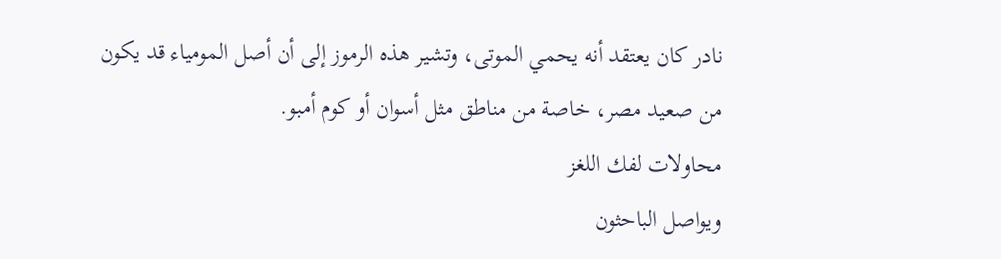نادر كان يعتقد أنه يحمي الموتى، وتشير هذه الرموز إلى أن أصل المومياء قد يكون من صعيد مصر، خاصة من مناطق مثل أسوان أو كوم أمبو.
محاولات لفك اللغز
ويواصل الباحثون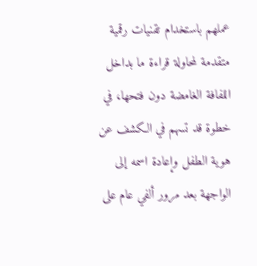عملهم باستخدام تقنيات رقمية متقدمة لمحاولة قراءة ما بداخل اللفافة الغامضة دون فتحها، في خطوة قد تسهم في الكشف عن هوية الطفل وإعادة اسمه إلى الواجهة بعد مرور ألفي عام على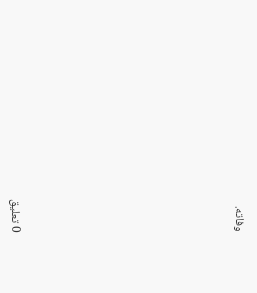وفاته.















0 تعليق